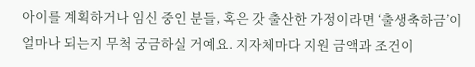아이를 계획하거나 임신 중인 분들, 혹은 갓 출산한 가정이라면 ‘출생축하금’이 얼마나 되는지 무척 궁금하실 거예요. 지자체마다 지원 금액과 조건이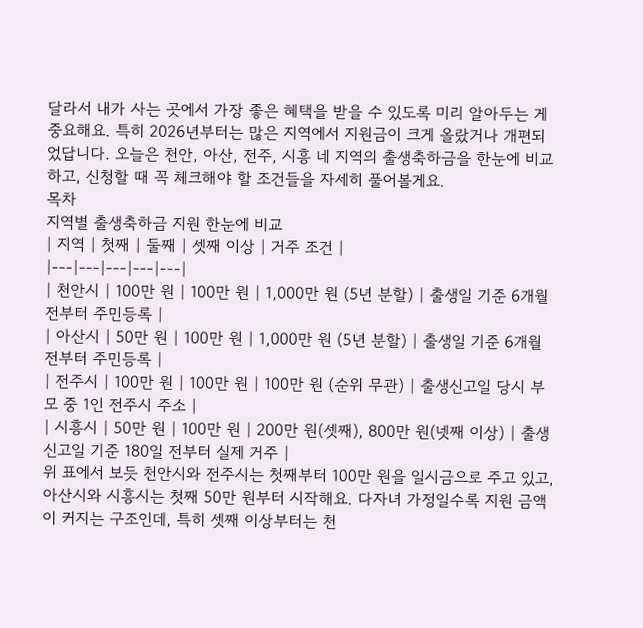달라서 내가 사는 곳에서 가장 좋은 혜택을 받을 수 있도록 미리 알아두는 게 중요해요. 특히 2026년부터는 많은 지역에서 지원금이 크게 올랐거나 개편되었답니다. 오늘은 천안, 아산, 전주, 시흥 네 지역의 출생축하금을 한눈에 비교하고, 신청할 때 꼭 체크해야 할 조건들을 자세히 풀어볼게요.
목차
지역별 출생축하금 지원 한눈에 비교
| 지역 | 첫째 | 둘째 | 셋째 이상 | 거주 조건 |
|---|---|---|---|---|
| 천안시 | 100만 원 | 100만 원 | 1,000만 원 (5년 분할) | 출생일 기준 6개월 전부터 주민등록 |
| 아산시 | 50만 원 | 100만 원 | 1,000만 원 (5년 분할) | 출생일 기준 6개월 전부터 주민등록 |
| 전주시 | 100만 원 | 100만 원 | 100만 원 (순위 무관) | 출생신고일 당시 부모 중 1인 전주시 주소 |
| 시흥시 | 50만 원 | 100만 원 | 200만 원(셋째), 800만 원(넷째 이상) | 출생신고일 기준 180일 전부터 실제 거주 |
위 표에서 보듯 천안시와 전주시는 첫째부터 100만 원을 일시금으로 주고 있고, 아산시와 시흥시는 첫째 50만 원부터 시작해요. 다자녀 가정일수록 지원 금액이 커지는 구조인데, 특히 셋째 이상부터는 천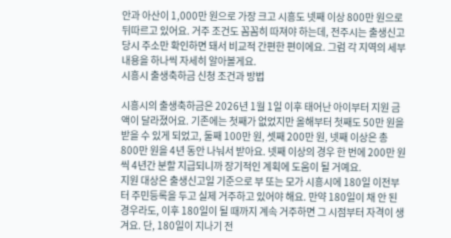안과 아산이 1,000만 원으로 가장 크고 시흥도 넷째 이상 800만 원으로 뒤따르고 있어요. 거주 조건도 꼼꼼히 따져야 하는데, 전주시는 출생신고 당시 주소만 확인하면 돼서 비교적 간편한 편이에요. 그럼 각 지역의 세부 내용을 하나씩 자세히 알아볼게요.
시흥시 출생축하금 신청 조건과 방법

시흥시의 출생축하금은 2026년 1월 1일 이후 태어난 아이부터 지원 금액이 달라졌어요. 기존에는 첫째가 없었지만 올해부터 첫째도 50만 원을 받을 수 있게 되었고, 둘째 100만 원, 셋째 200만 원, 넷째 이상은 총 800만 원을 4년 동안 나눠서 받아요. 넷째 이상의 경우 한 번에 200만 원씩 4년간 분할 지급되니까 장기적인 계획에 도움이 될 거예요.
지원 대상은 출생신고일 기준으로 부 또는 모가 시흥시에 180일 이전부터 주민등록을 두고 실제 거주하고 있어야 해요. 만약 180일이 채 안 된 경우라도, 이후 180일이 될 때까지 계속 거주하면 그 시점부터 자격이 생겨요. 단, 180일이 지나기 전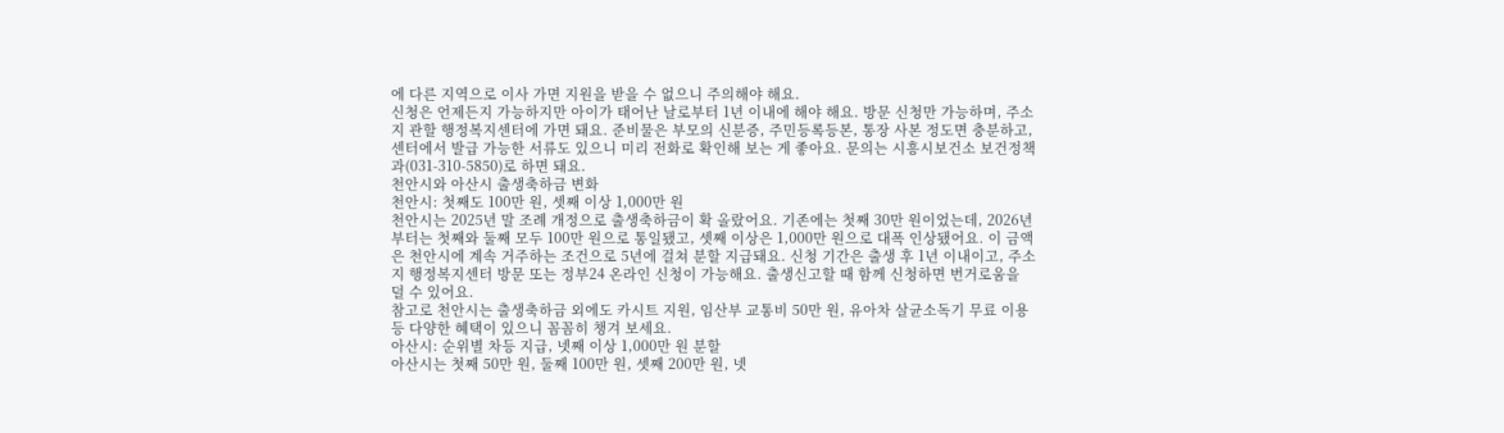에 다른 지역으로 이사 가면 지원을 받을 수 없으니 주의해야 해요.
신청은 언제든지 가능하지만 아이가 태어난 날로부터 1년 이내에 해야 해요. 방문 신청만 가능하며, 주소지 관할 행정복지센터에 가면 돼요. 준비물은 부모의 신분증, 주민등록등본, 통장 사본 정도면 충분하고, 센터에서 발급 가능한 서류도 있으니 미리 전화로 확인해 보는 게 좋아요. 문의는 시흥시보건소 보건정책과(031-310-5850)로 하면 돼요.
천안시와 아산시 출생축하금 변화
천안시: 첫째도 100만 원, 셋째 이상 1,000만 원
천안시는 2025년 말 조례 개정으로 출생축하금이 확 올랐어요. 기존에는 첫째 30만 원이었는데, 2026년부터는 첫째와 둘째 모두 100만 원으로 통일됐고, 셋째 이상은 1,000만 원으로 대폭 인상됐어요. 이 금액은 천안시에 계속 거주하는 조건으로 5년에 걸쳐 분할 지급돼요. 신청 기간은 출생 후 1년 이내이고, 주소지 행정복지센터 방문 또는 정부24 온라인 신청이 가능해요. 출생신고할 때 함께 신청하면 번거로움을 덜 수 있어요.
참고로 천안시는 출생축하금 외에도 카시트 지원, 임산부 교통비 50만 원, 유아차 살균소독기 무료 이용 등 다양한 혜택이 있으니 꼼꼼히 챙겨 보세요.
아산시: 순위별 차등 지급, 넷째 이상 1,000만 원 분할
아산시는 첫째 50만 원, 둘째 100만 원, 셋째 200만 원, 넷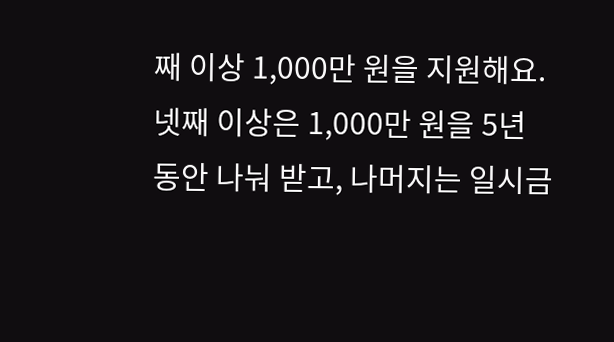째 이상 1,000만 원을 지원해요. 넷째 이상은 1,000만 원을 5년 동안 나눠 받고, 나머지는 일시금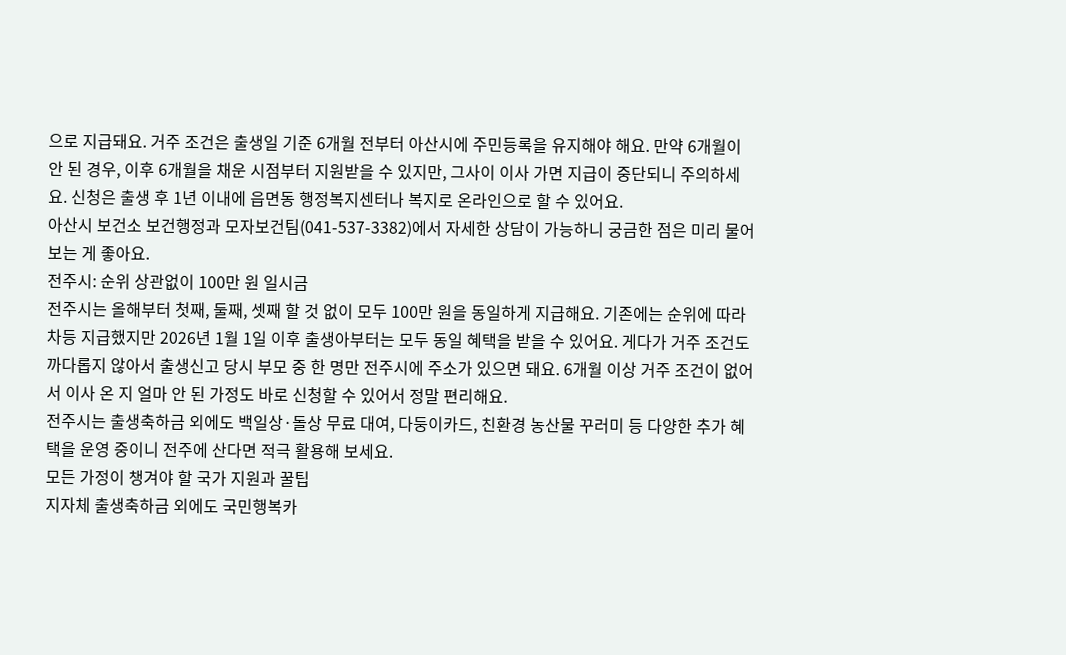으로 지급돼요. 거주 조건은 출생일 기준 6개월 전부터 아산시에 주민등록을 유지해야 해요. 만약 6개월이 안 된 경우, 이후 6개월을 채운 시점부터 지원받을 수 있지만, 그사이 이사 가면 지급이 중단되니 주의하세요. 신청은 출생 후 1년 이내에 읍면동 행정복지센터나 복지로 온라인으로 할 수 있어요.
아산시 보건소 보건행정과 모자보건팀(041-537-3382)에서 자세한 상담이 가능하니 궁금한 점은 미리 물어보는 게 좋아요.
전주시: 순위 상관없이 100만 원 일시금
전주시는 올해부터 첫째, 둘째, 셋째 할 것 없이 모두 100만 원을 동일하게 지급해요. 기존에는 순위에 따라 차등 지급했지만 2026년 1월 1일 이후 출생아부터는 모두 동일 혜택을 받을 수 있어요. 게다가 거주 조건도 까다롭지 않아서 출생신고 당시 부모 중 한 명만 전주시에 주소가 있으면 돼요. 6개월 이상 거주 조건이 없어서 이사 온 지 얼마 안 된 가정도 바로 신청할 수 있어서 정말 편리해요.
전주시는 출생축하금 외에도 백일상·돌상 무료 대여, 다둥이카드, 친환경 농산물 꾸러미 등 다양한 추가 혜택을 운영 중이니 전주에 산다면 적극 활용해 보세요.
모든 가정이 챙겨야 할 국가 지원과 꿀팁
지자체 출생축하금 외에도 국민행복카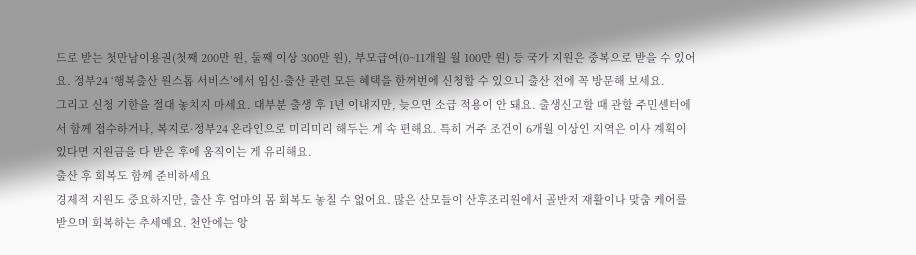드로 받는 첫만남이용권(첫째 200만 원, 둘째 이상 300만 원), 부모급여(0~11개월 월 100만 원) 등 국가 지원은 중복으로 받을 수 있어요. 정부24 ‘행복출산 원스톱 서비스’에서 임신·출산 관련 모든 혜택을 한꺼번에 신청할 수 있으니 출산 전에 꼭 방문해 보세요.
그리고 신청 기한을 절대 놓치지 마세요. 대부분 출생 후 1년 이내지만, 늦으면 소급 적용이 안 돼요. 출생신고할 때 관할 주민센터에서 함께 접수하거나, 복지로·정부24 온라인으로 미리미리 해두는 게 속 편해요. 특히 거주 조건이 6개월 이상인 지역은 이사 계획이 있다면 지원금을 다 받은 후에 움직이는 게 유리해요.
출산 후 회복도 함께 준비하세요
경제적 지원도 중요하지만, 출산 후 엄마의 몸 회복도 놓칠 수 없어요. 많은 산모들이 산후조리원에서 골반저 재활이나 맞춤 케어를 받으며 회복하는 추세예요. 천안에는 앙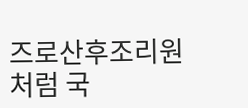즈로산후조리원처럼 국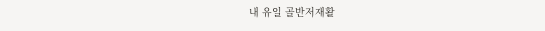내 유일 골반저재활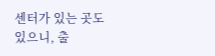센터가 있는 곳도 있으니, 출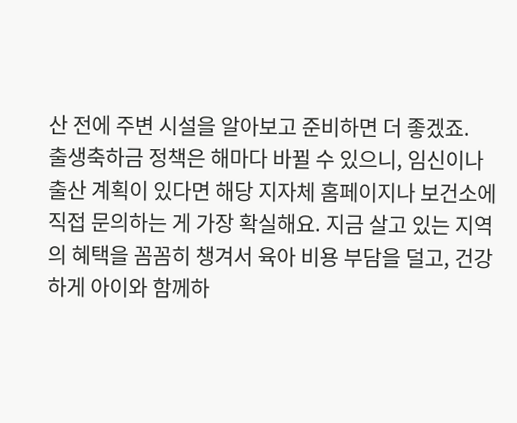산 전에 주변 시설을 알아보고 준비하면 더 좋겠죠.
출생축하금 정책은 해마다 바뀔 수 있으니, 임신이나 출산 계획이 있다면 해당 지자체 홈페이지나 보건소에 직접 문의하는 게 가장 확실해요. 지금 살고 있는 지역의 혜택을 꼼꼼히 챙겨서 육아 비용 부담을 덜고, 건강하게 아이와 함께하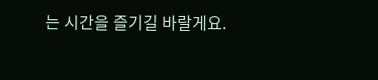는 시간을 즐기길 바랄게요.